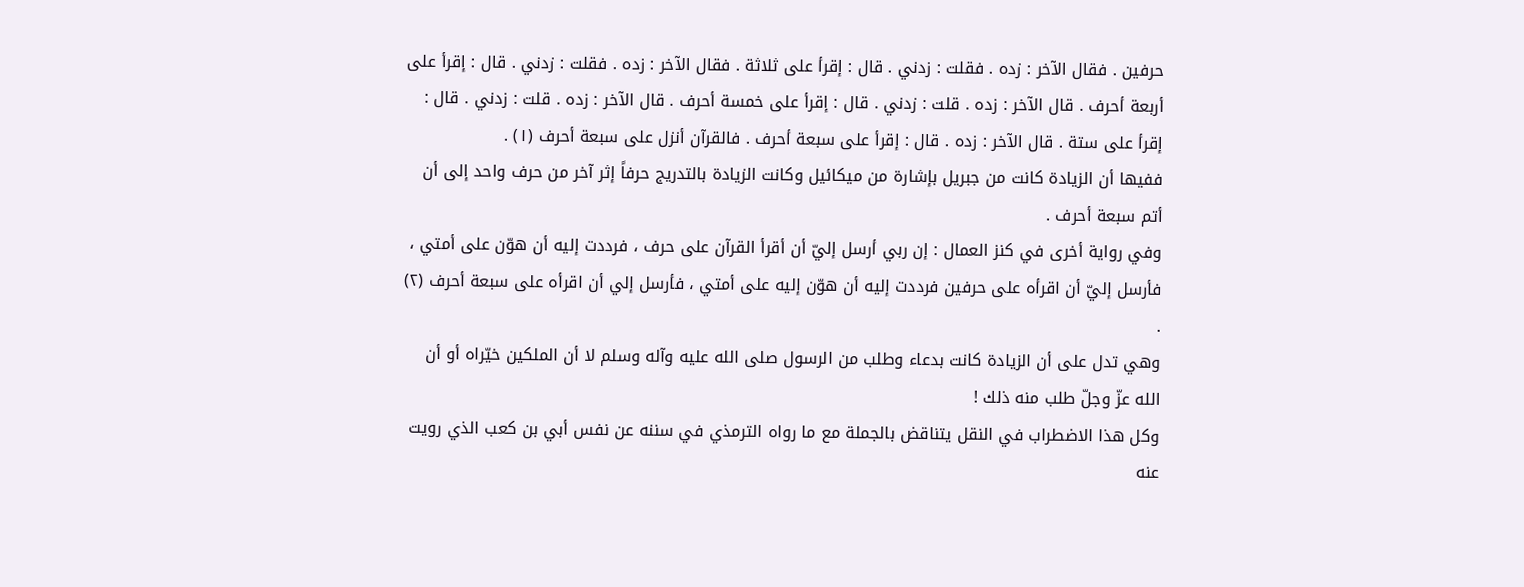حرفین . فقال الآخر : زده . فقلت : زدني . قال : إقرأ على ثلاثة . فقال الآخر : زده . فقلت : زدني . قال : إقرأ على أربعة أحرف . قال الآخر : زده . قلت : زدني . قال : إقرأ علی خمسة أحرف . قال الآخر : زده . قلت : زدني . قال : إقرأ علی ستة . قال الآخر : زده . قال : إقرأ على سبعة أحرف . فالقرآن أنزل على سبعة أحرف (١) .
ففيها أن الزيادة كانت من جبريل بإشارة من ميكائيل وكانت الزيادة بالتدريج حرفاً إثر آخر من حرف واحد إلى أن أتم سبعة أحرف .
وفي رواية أخرى في كنز العمال : إن ربي أرسل إليّ أن أقرأ القرآن على حرف ، فرددت إليه أن هوّن على أمتي ، فأرسل إليّ أن اقرأه على حرفين فرددت إليه أن هوّن إليه على أمتي ، فأرسل إلي أن اقرأه على سبعة أحرف (٢) .
وهي تدل على أن الزيادة كانت بدعاء وطلب من الرسول صلی الله عليه وآله وسلم لا أن الملكين خيّراه أو أن الله عزّ وجلّ طلب منه ذلك !
وكل هذا الاضطراب في النقل يتناقض بالجملة مع ما رواه الترمذي في سننه عن نفس أبي بن كعب الذي رويت عنه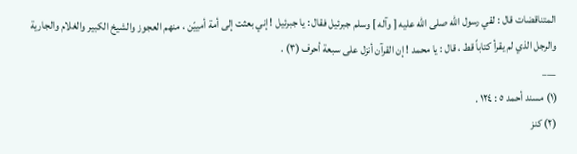المتناقضات قال : لقي رسول الله صلى الله عليه [ وآله ] وسلم جبرئيل فقال : يا جبرئيل ! إني بعثت إلى أمة أمييّن ، منهم العجوز والشيخ الكبير والغلام والجارية والرجل الذي لم يقرأ كتاباً قط ، قال : يا محمد ! إن القرآن أنزل على سبعة أحرف (٣) .
___
(١) مسند أحمد ٥ : ١٢٤ .
(٢) كنز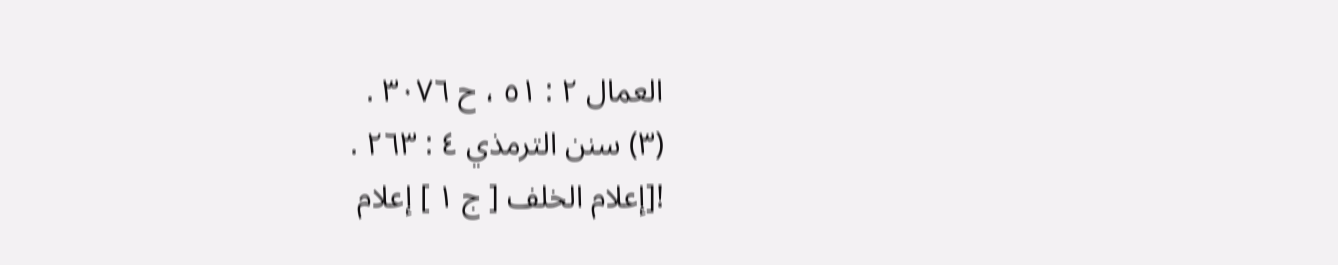العمال ٢ : ٥١ ، ح ٣٠٧٦ .
(٣) سنن الترمذي ٤ : ٢٦٣ .
![إعلام الخلف [ ج ١ ] إعلام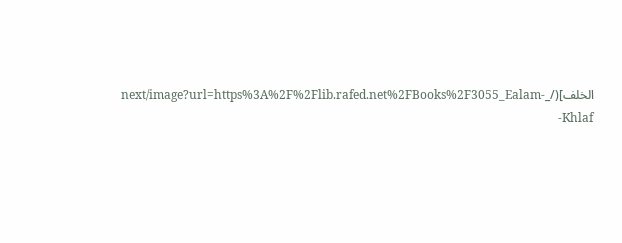الخلف](/_next/image?url=https%3A%2F%2Flib.rafed.net%2FBooks%2F3055_Ealam-Khlaf-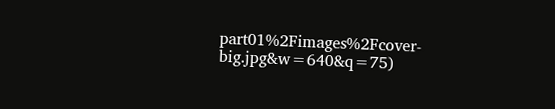part01%2Fimages%2Fcover-big.jpg&w=640&q=75)